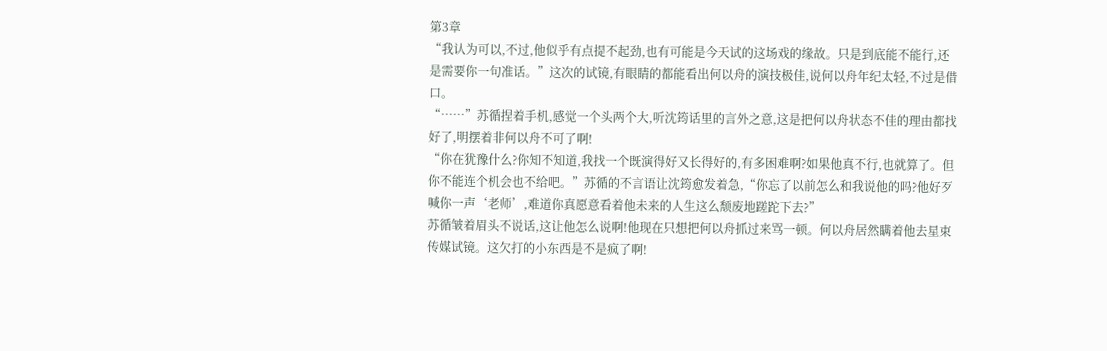第3章
“我认为可以,不过,他似乎有点提不起劲,也有可能是今天试的这场戏的缘故。只是到底能不能行,还是需要你一句准话。”这次的试镜,有眼睛的都能看出何以舟的演技极佳,说何以舟年纪太轻,不过是借口。
“……”苏循捏着手机,感觉一个头两个大,听沈筠话里的言外之意,这是把何以舟状态不佳的理由都找好了,明摆着非何以舟不可了啊!
“你在犹豫什么?你知不知道,我找一个既演得好又长得好的,有多困难啊?如果他真不行,也就算了。但你不能连个机会也不给吧。”苏循的不言语让沈筠愈发着急,“你忘了以前怎么和我说他的吗?他好歹喊你一声‘老师’,难道你真愿意看着他未来的人生这么颓废地蹉跎下去?”
苏循皱着眉头不说话,这让他怎么说啊!他现在只想把何以舟抓过来骂一顿。何以舟居然瞒着他去星束传媒试镜。这欠打的小东西是不是疯了啊!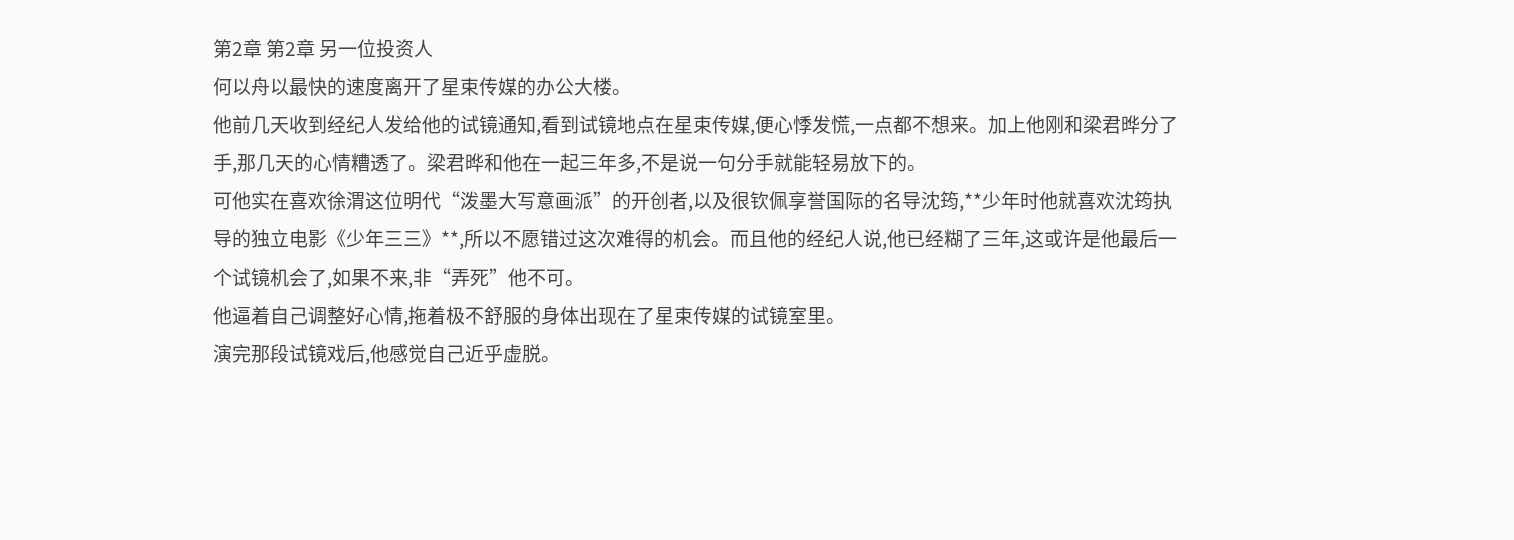第2章 第2章 另一位投资人
何以舟以最快的速度离开了星束传媒的办公大楼。
他前几天收到经纪人发给他的试镜通知,看到试镜地点在星束传媒,便心悸发慌,一点都不想来。加上他刚和梁君晔分了手,那几天的心情糟透了。梁君晔和他在一起三年多,不是说一句分手就能轻易放下的。
可他实在喜欢徐渭这位明代“泼墨大写意画派”的开创者,以及很钦佩享誉国际的名导沈筠,**少年时他就喜欢沈筠执导的独立电影《少年三三》**,所以不愿错过这次难得的机会。而且他的经纪人说,他已经糊了三年,这或许是他最后一个试镜机会了,如果不来,非“弄死”他不可。
他逼着自己调整好心情,拖着极不舒服的身体出现在了星束传媒的试镜室里。
演完那段试镜戏后,他感觉自己近乎虚脱。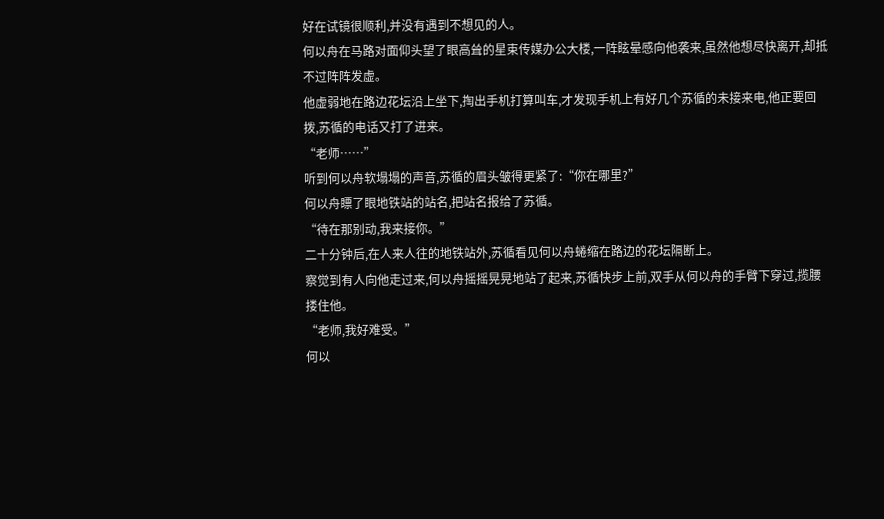好在试镜很顺利,并没有遇到不想见的人。
何以舟在马路对面仰头望了眼高耸的星束传媒办公大楼,一阵眩晕感向他袭来,虽然他想尽快离开,却抵不过阵阵发虚。
他虚弱地在路边花坛沿上坐下,掏出手机打算叫车,才发现手机上有好几个苏循的未接来电,他正要回拨,苏循的电话又打了进来。
“老师……”
听到何以舟软塌塌的声音,苏循的眉头皱得更紧了:“你在哪里?”
何以舟瞟了眼地铁站的站名,把站名报给了苏循。
“待在那别动,我来接你。”
二十分钟后,在人来人往的地铁站外,苏循看见何以舟蜷缩在路边的花坛隔断上。
察觉到有人向他走过来,何以舟摇摇晃晃地站了起来,苏循快步上前,双手从何以舟的手臂下穿过,揽腰搂住他。
“老师,我好难受。”
何以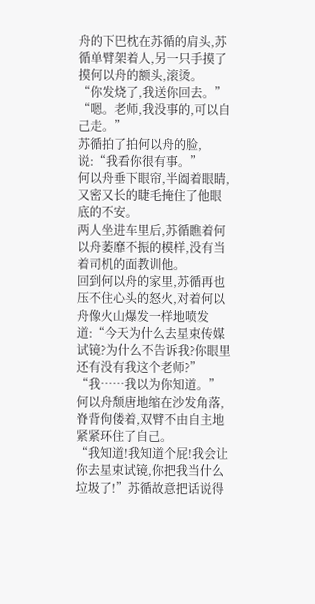舟的下巴枕在苏循的肩头,苏循单臂架着人,另一只手摸了摸何以舟的额头,滚烫。
“你发烧了,我送你回去。”
“嗯。老师,我没事的,可以自己走。”
苏循拍了拍何以舟的脸,说:“我看你很有事。”
何以舟垂下眼帘,半阖着眼睛,又密又长的睫毛掩住了他眼底的不安。
两人坐进车里后,苏循瞧着何以舟萎靡不振的模样,没有当着司机的面教训他。
回到何以舟的家里,苏循再也压不住心头的怒火,对着何以舟像火山爆发一样地喷发道:“今天为什么去星束传媒试镜?为什么不告诉我?你眼里还有没有我这个老师?”
“我……我以为你知道。”何以舟颓唐地缩在沙发角落,脊背佝偻着,双臂不由自主地紧紧环住了自己。
“我知道!我知道个屁!我会让你去星束试镜,你把我当什么垃圾了!”苏循故意把话说得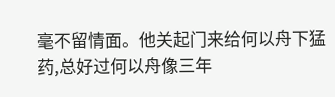毫不留情面。他关起门来给何以舟下猛药,总好过何以舟像三年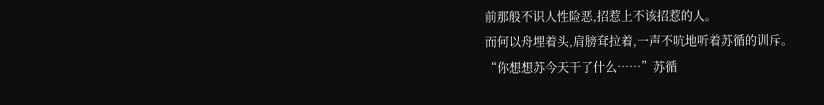前那般不识人性险恶,招惹上不该招惹的人。
而何以舟埋着头,肩膀耷拉着,一声不吭地听着苏循的训斥。
“你想想苏今天干了什么……”苏循